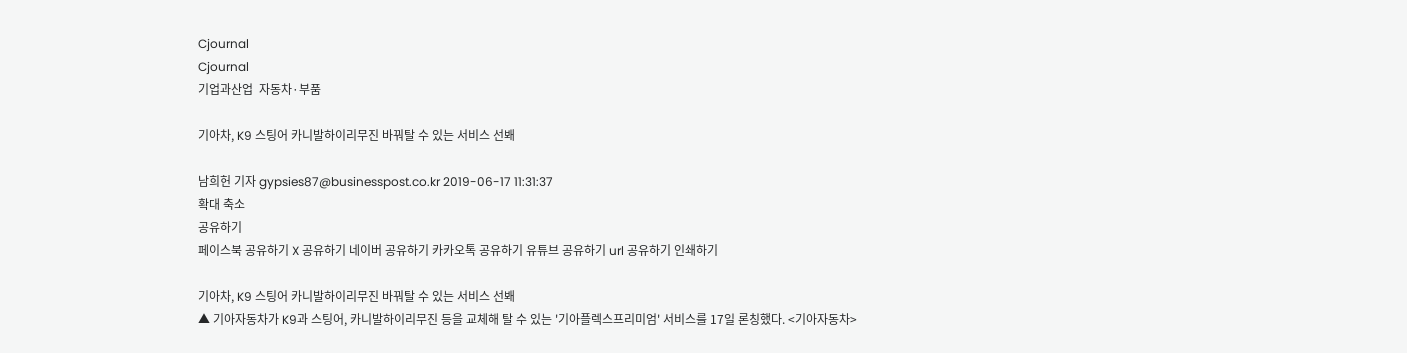Cjournal
Cjournal
기업과산업  자동차·부품

기아차, K9 스팅어 카니발하이리무진 바꿔탈 수 있는 서비스 선봬

남희헌 기자 gypsies87@businesspost.co.kr 2019-06-17 11:31:37
확대 축소
공유하기
페이스북 공유하기 X 공유하기 네이버 공유하기 카카오톡 공유하기 유튜브 공유하기 url 공유하기 인쇄하기

기아차, K9 스팅어 카니발하이리무진 바꿔탈 수 있는 서비스 선봬
▲ 기아자동차가 K9과 스팅어, 카니발하이리무진 등을 교체해 탈 수 있는 '기아플렉스프리미엄' 서비스를 17일 론칭했다. <기아자동차>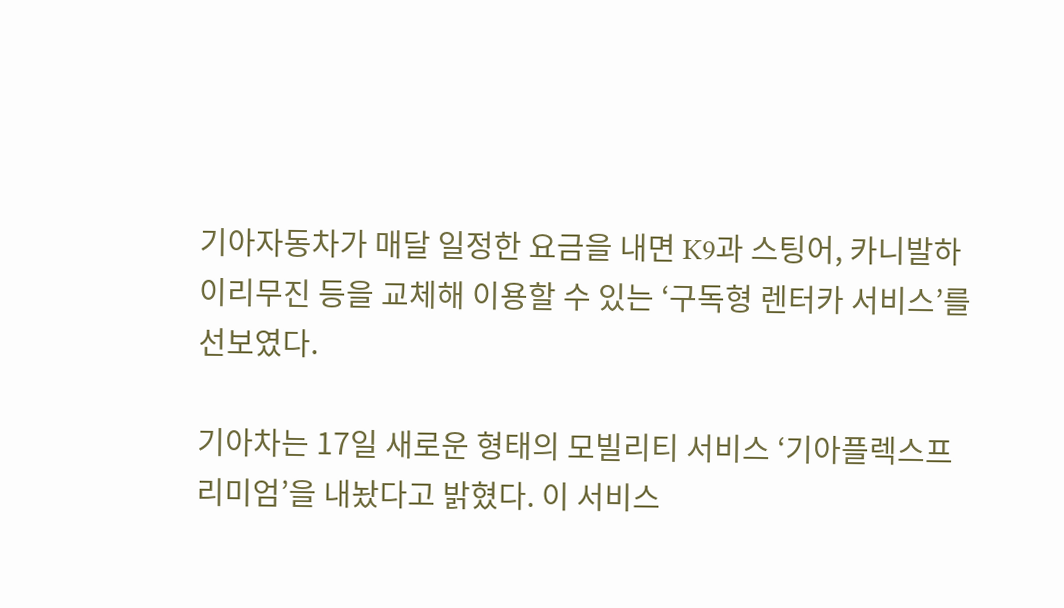기아자동차가 매달 일정한 요금을 내면 K9과 스팅어, 카니발하이리무진 등을 교체해 이용할 수 있는 ‘구독형 렌터카 서비스’를 선보였다.

기아차는 17일 새로운 형태의 모빌리티 서비스 ‘기아플렉스프리미엄’을 내놨다고 밝혔다. 이 서비스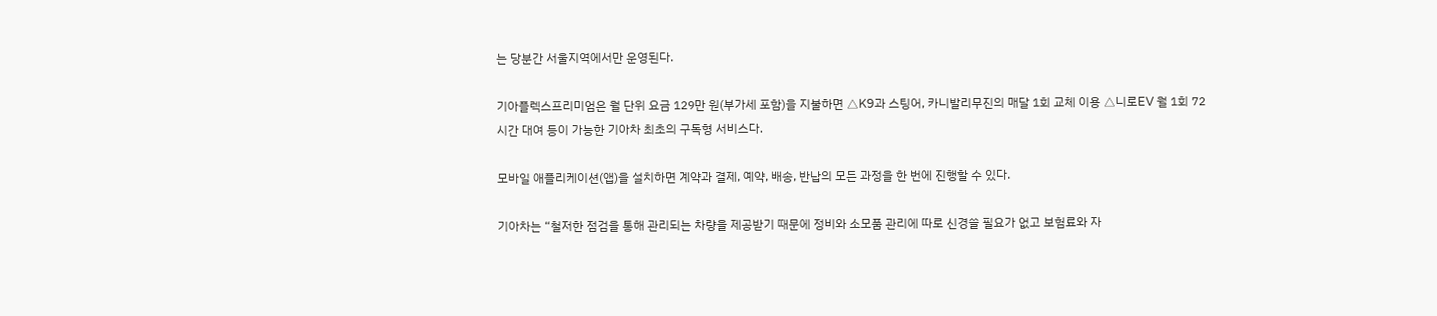는 당분간 서울지역에서만 운영된다.

기아플렉스프리미엄은 월 단위 요금 129만 원(부가세 포함)을 지불하면 △K9과 스팅어, 카니발리무진의 매달 1회 교체 이용 △니로EV 월 1회 72시간 대여 등이 가능한 기아차 최초의 구독형 서비스다.

모바일 애플리케이션(앱)을 설치하면 계약과 결제, 예약, 배송, 반납의 모든 과정을 한 번에 진행할 수 있다.

기아차는 “철저한 점검을 통해 관리되는 차량을 제공받기 때문에 정비와 소모품 관리에 따로 신경쓸 필요가 없고 보험료와 자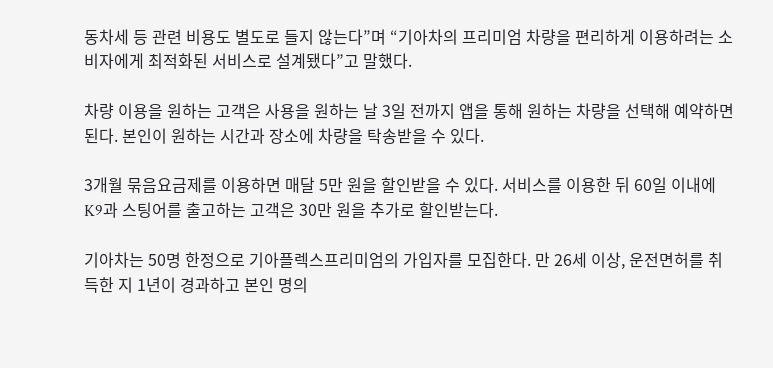동차세 등 관련 비용도 별도로 들지 않는다”며 “기아차의 프리미엄 차량을 편리하게 이용하려는 소비자에게 최적화된 서비스로 설계됐다”고 말했다.

차량 이용을 원하는 고객은 사용을 원하는 날 3일 전까지 앱을 통해 원하는 차량을 선택해 예약하면 된다. 본인이 원하는 시간과 장소에 차량을 탁송받을 수 있다.

3개월 묶음요금제를 이용하면 매달 5만 원을 할인받을 수 있다. 서비스를 이용한 뒤 60일 이내에 K9과 스팅어를 출고하는 고객은 30만 원을 추가로 할인받는다.

기아차는 50명 한정으로 기아플렉스프리미엄의 가입자를 모집한다. 만 26세 이상, 운전면허를 취득한 지 1년이 경과하고 본인 명의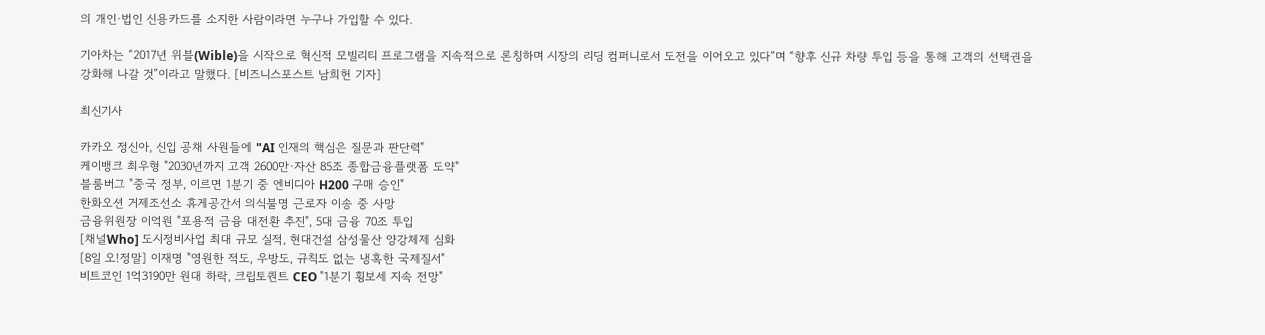의 개인·법인 신용카드를 소지한 사람이라면 누구나 가입할 수 있다.

기아차는 “2017년 위블(Wible)을 시작으로 혁신적 모빌리티 프로그램을 지속적으로 론칭하며 시장의 리딩 컴퍼니로서 도전을 이어오고 있다”며 “향후 신규 차량 투입 등을 통해 고객의 선택권을 강화해 나갈 것”이라고 말했다. [비즈니스포스트 남희헌 기자]

최신기사

카카오 정신아, 신입 공채 사원들에 "AI 인재의 핵심은 질문과 판단력"
케이뱅크 최우형 "2030년까지 고객 2600만·자산 85조 종합금융플랫폼 도약"
블룸버그 "중국 정부, 이르면 1분기 중 엔비디아 H200 구매 승인"
한화오션 거제조선소 휴게공간서 의식불명 근로자 이송 중 사망
금융위원장 이억원 "포용적 금융 대전환 추진", 5대 금융 70조 투입
[채널Who] 도시정비사업 최대 규모 실적, 현대건설 삼성물산 양강체제 심화
[8일 오!정말] 이재명 "영원한 적도, 우방도, 규칙도 없는 냉혹한 국제질서"
비트코인 1억3190만 원대 하락, 크립토퀀트 CEO "1분기 횡보세 지속 전망"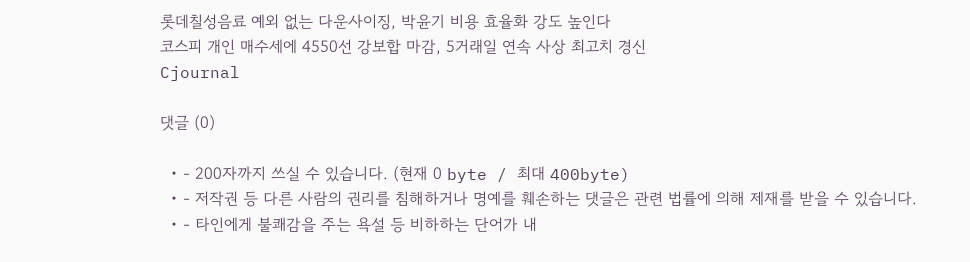롯데칠성음료 예외 없는 다운사이징, 박윤기 비용 효율화 강도 높인다
코스피 개인 매수세에 4550선 강보합 마감, 5거래일 연속 사상 최고치 경신
Cjournal

댓글 (0)

  • - 200자까지 쓰실 수 있습니다. (현재 0 byte / 최대 400byte)
  • - 저작권 등 다른 사람의 권리를 침해하거나 명예를 훼손하는 댓글은 관련 법률에 의해 제재를 받을 수 있습니다.
  • - 타인에게 불쾌감을 주는 욕설 등 비하하는 단어가 내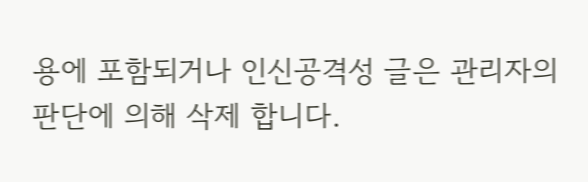용에 포함되거나 인신공격성 글은 관리자의 판단에 의해 삭제 합니다.